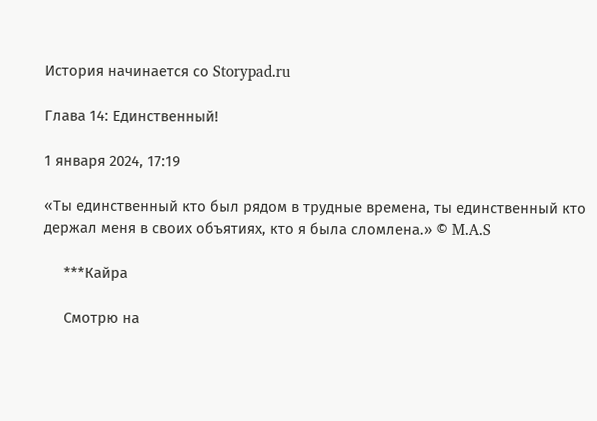История начинается со Storypad.ru

Глава 14: Единственный!

1 января 2024, 17:19

«Ты единственный кто был рядом в трудные времена, ты единственный кто держал меня в своих объятиях, кто я была сломлена.» © M.A.S

     ***Кайра

     Смотрю на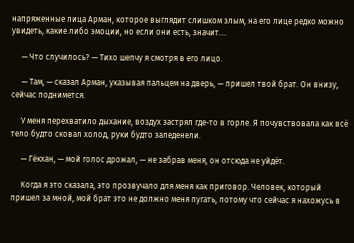напряженные лица Арман, которое выглядит слишком злым, на его лице редко можно увидеть, какие либо эмоции, но если они есть, значит….

     — Что случилось? — Тихо шепчу я смотря в его лицо.

     — Там, — сказал Арман, указывая пальцем на дверь, — пришел твой брат. Он внизу, сейчас поднимется.

     У меня перехватило дыхание, воздух застрял где-то в горле. Я почувствовала как всё тело будто сковал холод, руки будто заледенели.

     — Гёкхан, — мой голос дрожал, — не забрав меня, он отсюда не уйдёт.

     Когда я это сказала, это прозвучало для меня как приговор. Человек, который пришел за мной, мой брат это не должно меня пугать, потому что сейчас я нахожусь в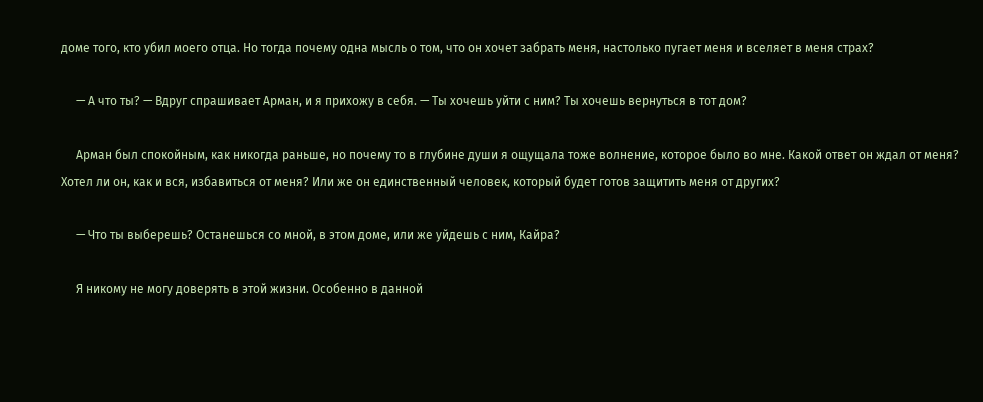доме того, кто убил моего отца. Но тогда почему одна мысль о том, что он хочет забрать меня, настолько пугает меня и вселяет в меня страх?

     — А что ты? — Вдруг спрашивает Арман, и я прихожу в себя. — Ты хочешь уйти с ним? Ты хочешь вернуться в тот дом?

     Арман был спокойным, как никогда раньше, но почему то в глубине души я ощущала тоже волнение, которое было во мне. Какой ответ он ждал от меня? Хотел ли он, как и вся, избавиться от меня? Или же он единственный человек, который будет готов защитить меня от других?

     — Что ты выберешь? Останешься со мной, в этом доме, или же уйдешь с ним, Кайра?

     Я никому не могу доверять в этой жизни. Особенно в данной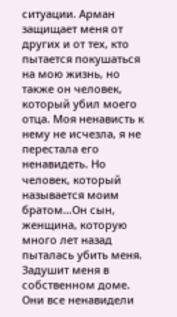ситуации. Арман защищает меня от других и от тех, кто пытается покушаться на мою жизнь, но также он человек, который убил моего отца. Моя ненависть к нему не исчезла, я не перестала его ненавидеть. Но человек, который называется моим братом…Он сын, женщина, которую много лет назад пыталась убить меня. Задушит меня в собственном доме. Они все ненавидели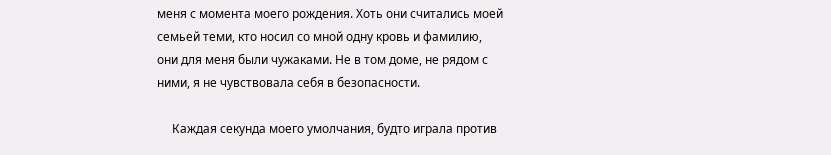меня с момента моего рождения. Хоть они считались моей семьей теми, кто носил со мной одну кровь и фамилию, они для меня были чужаками. Не в том доме, не рядом с ними, я не чувствовала себя в безопасности.

     Каждая секунда моего умолчания, будто играла против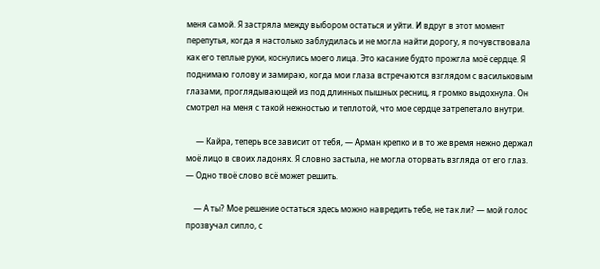меня самой. Я застряла между выбором остаться и уйти. И вдруг в этот момент перепутья, когда я настолько заблудилась и не могла найти дорогу, я почувствовала как его теплые руки, коснулись моего лица. Это касание будто прожгла моё сердце. Я поднимаю голову и замираю, когда мои глаза встречаются взглядом с васильковым глазами, проглядывающей из под длинных пышных ресниц, я громко выдохнула. Он смотрел на меня с такой нежностью и теплотой, что мое сердце затрепетало внутри.

     — Кайра, теперь все зависит от тебя, — Арман крепко и в то же время нежно держал моё лицо в своих ладонях. Я словно застыла, не могла оторвать взгляда от его глаз. — Одно твоё слово всё может решить.

    — А ты? Мое решение остаться здесь можно навредить тебе, не так ли? — мой голос прозвучал сипло, с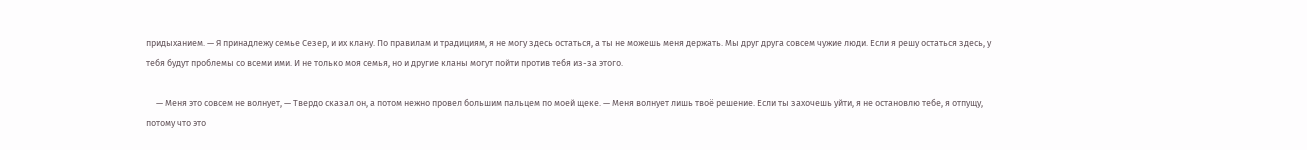придыханием. — Я принадлежу семье Сезер, и их клану. По правилам и традициям, я не могу здесь остаться, а ты не можешь меня держать. Мы друг друга совсем чужие люди. Если я решу остаться здесь, у тебя будут проблемы со всеми ими. И не только моя семья, но и другие кланы могут пойти против тебя из-за этого.

     — Меня это совсем не волнует, — Твердо сказал он, а потом нежно провел большим пальцем по моей щеке. — Меня волнует лишь твоё решение. Если ты захочешь уйти, я не остановлю тебе, я отпущу, потому что это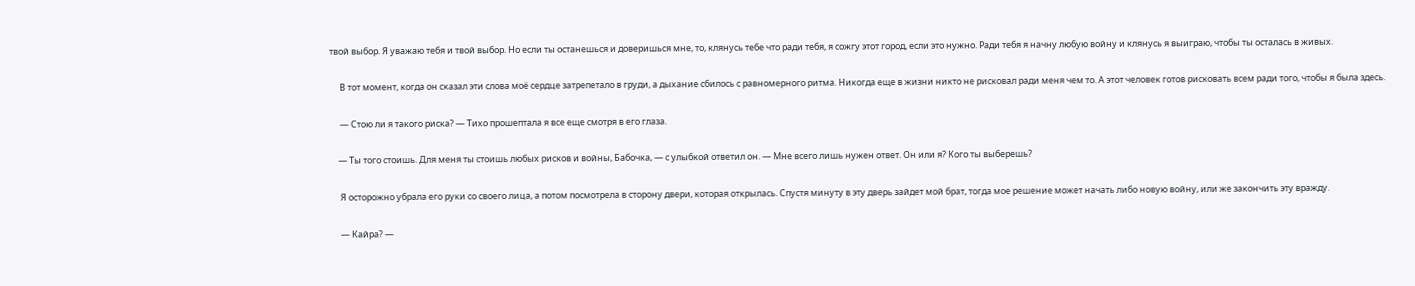твой выбор. Я уважаю тебя и твой выбор. Но если ты останешься и доверишься мне, то, клянусь тебе что ради тебя, я сожгу этот город, если это нужно. Ради тебя я начну любую войну и клянусь я выиграю, чтобы ты осталась в живых.

     В тот момент, когда он сказал эти слова моё сердце затрепетало в груди, а дыхание сбилось с равномерного ритма. Никогда еще в жизни никто не рисковал ради меня чем то. А этот человек готов рисковать всем ради того, чтобы я была здесь.

     — Стою ли я такого риска? — Тихо прошептала я все еще смотря в его глаза.

    — Ты того стоишь. Для меня ты стоишь любых рисков и войны, Бабочка, — с улыбкой ответил он. — Мне всего лишь нужен ответ. Он или я? Кого ты выберешь?

     Я осторожно убрала его руки со своего лица, а потом посмотрела в сторону двери, которая открылась. Спустя минуту в эту дверь зайдет мой брат, тогда мое решение может начать либо новую войну, или же закончить эту вражду.

     — Кайра? —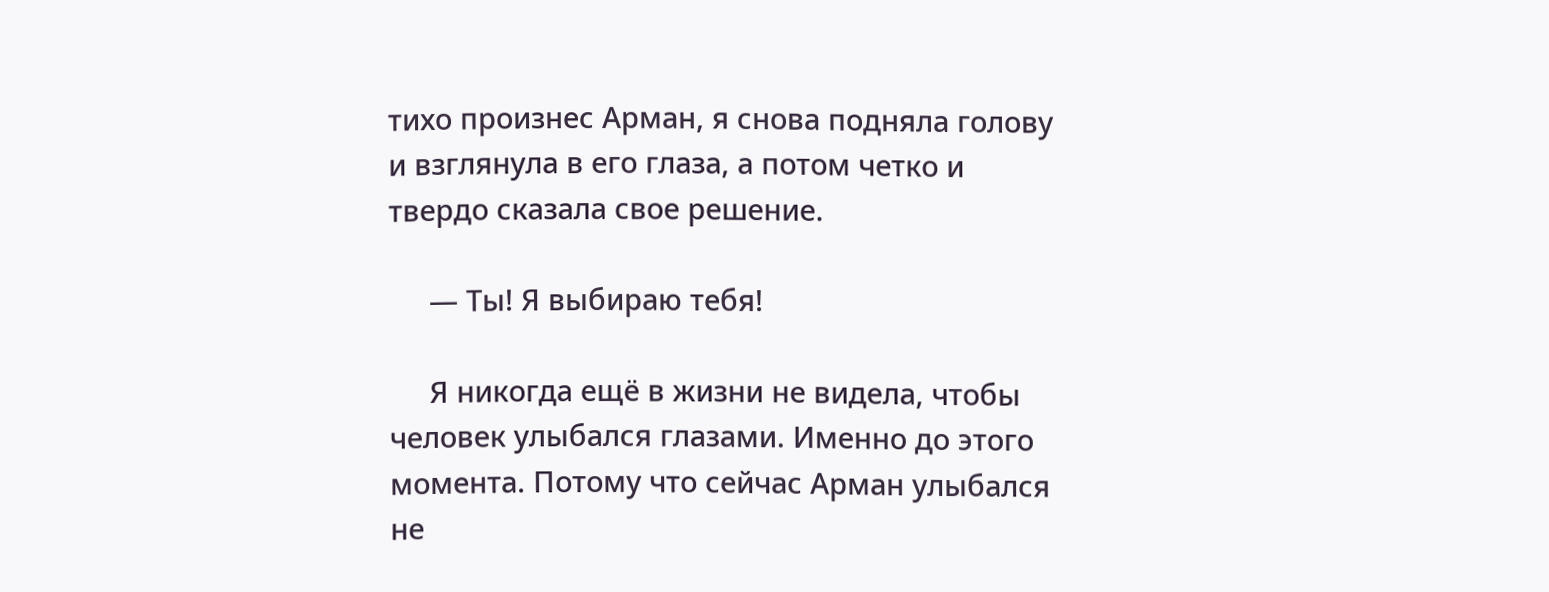тихо произнес Арман, я снова подняла голову и взглянула в его глаза, а потом четко и твердо сказала свое решение.

     — Ты! Я выбираю тебя!

     Я никогда ещё в жизни не видела, чтобы человек улыбался глазами. Именно до этого момента. Потому что сейчас Арман улыбался не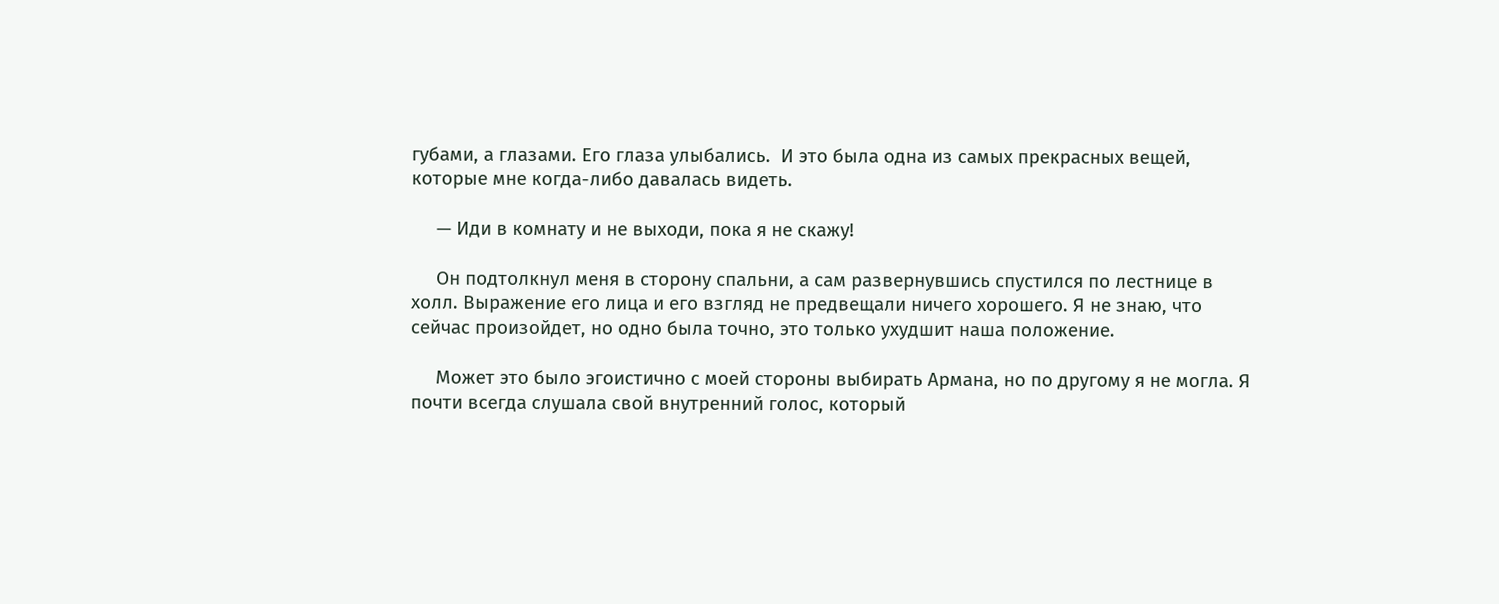губами, а глазами. Его глаза улыбались.  И это была одна из самых прекрасных вещей, которые мне когда-либо давалась видеть.

     — Иди в комнату и не выходи, пока я не скажу!

     Он подтолкнул меня в сторону спальни, а сам развернувшись спустился по лестнице в холл. Выражение его лица и его взгляд не предвещали ничего хорошего. Я не знаю, что сейчас произойдет, но одно была точно, это только ухудшит наша положение.

     Может это было эгоистично с моей стороны выбирать Армана, но по другому я не могла. Я почти всегда слушала свой внутренний голос, который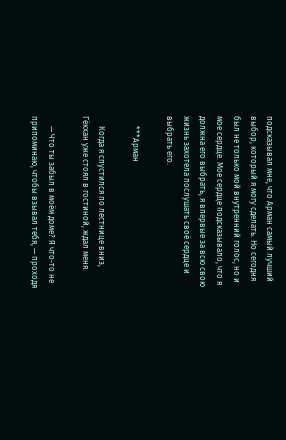подсказывал мне, что Арман самый лучший выбор, который я могу сделать. Но сегодня был не только мой внутренний голос, но и мое сердце. Мое сердце подсказывало, что я должна его выбрать, я впервые за всю свою жизнь захотела послушать своё сердце и выбрать его.

     ***Арман

     Когда я спустился по лестнице вниз, Гёкхан уже стоял в гостиной, ждал меня.

     — Что ты забыл в моём доме? Я что-то не припоминаю, чтобы взывал тебя, — проходя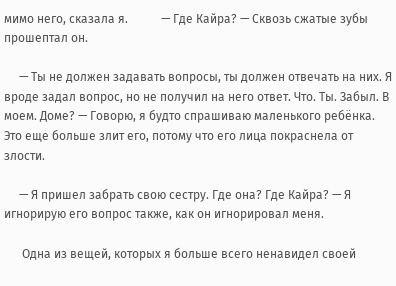мимо него, сказала я.           — Где Кайра? — Сквозь сжатые зубы прошептал он.

     — Ты не должен задавать вопросы, ты должен отвечать на них. Я вроде задал вопрос, но не получил на него ответ. Что. Ты. Забыл. В моем. Доме? — Говорю, я будто спрашиваю маленького ребёнка. Это еще больше злит его, потому что его лица покраснела от злости.

     — Я пришел забрать свою сестру. Где она? Где Кайра? — Я игнорирую его вопрос также, как он игнорировал меня.

      Одна из вещей, которых я больше всего ненавидел своей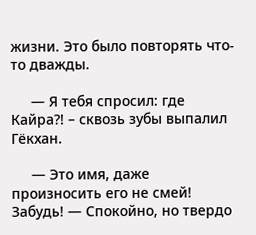жизни. Это было повторять что-то дважды.

     — Я тебя спросил: где Кайра?! – сквозь зубы выпалил Гёкхан.

     — Это имя, даже произносить его не смей! Забудь! — Спокойно, но твердо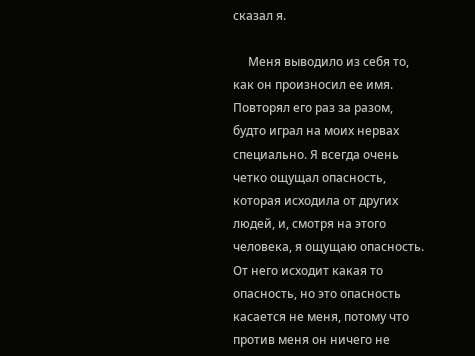сказал я.

     Меня выводило из себя то, как он произносил ее имя. Повторял его раз за разом, будто играл на моих нервах специально. Я всегда очень четко ощущал опасность, которая исходила от других людей, и, смотря на этого человека, я ощущаю опасность. От него исходит какая то опасность, но это опасность касается не меня, потому что против меня он ничего не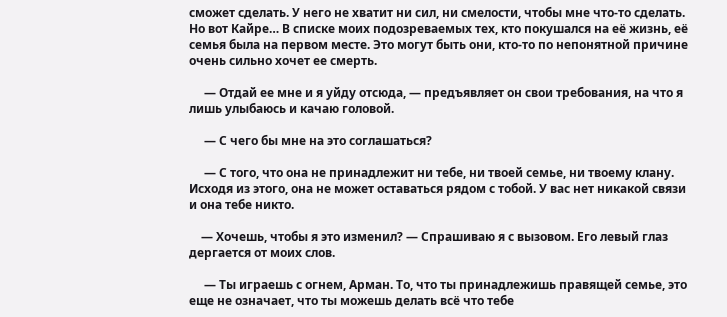сможет сделать. У него не хватит ни сил, ни смелости, чтобы мне что-то сделать. Но вот Кайре… В списке моих подозреваемых тех, кто покушался на её жизнь, её семья была на первом месте. Это могут быть они, кто-то по непонятной причине очень сильно хочет ее смерть.

     — Отдай ее мне и я уйду отсюда, — предъявляет он свои требования, на что я лишь улыбаюсь и качаю головой.

     — С чего бы мне на это соглашаться?

     — С того, что она не принадлежит ни тебе, ни твоей семье, ни твоему клану. Исходя из этого, она не может оставаться рядом с тобой. У вас нет никакой связи и она тебе никто.

    — Хочешь, чтобы я это изменил? — Спрашиваю я с вызовом. Его левый глаз дергается от моих слов.

     — Ты играешь с огнем, Арман. То, что ты принадлежишь правящей семье, это еще не означает, что ты можешь делать всё что тебе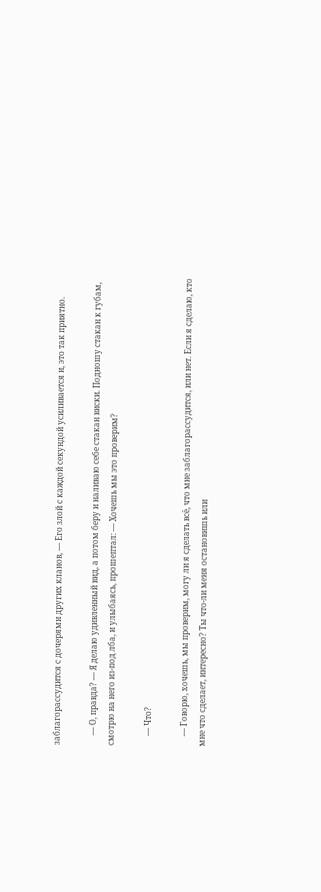заблагорассудится с дочерями других кланов, — Его злой с каждой секундой усиливается и, это так приятно.

     — О, правда? — Я делаю удивленный вид, а потом беру и наливаю себе стакан виски. Подношу стакан к губам, смотрю на него из-под лба, и улыбаясь, прошептал: — Хочешь мы это проверим?

     — Что?

     — Говорю, хочешь, мы проверим, могу ли я сделать всё, что мне заблагорассудится, или нет. Если я сделаю, кто мне что сделает, интересно? Ты что-ли меня остановишь или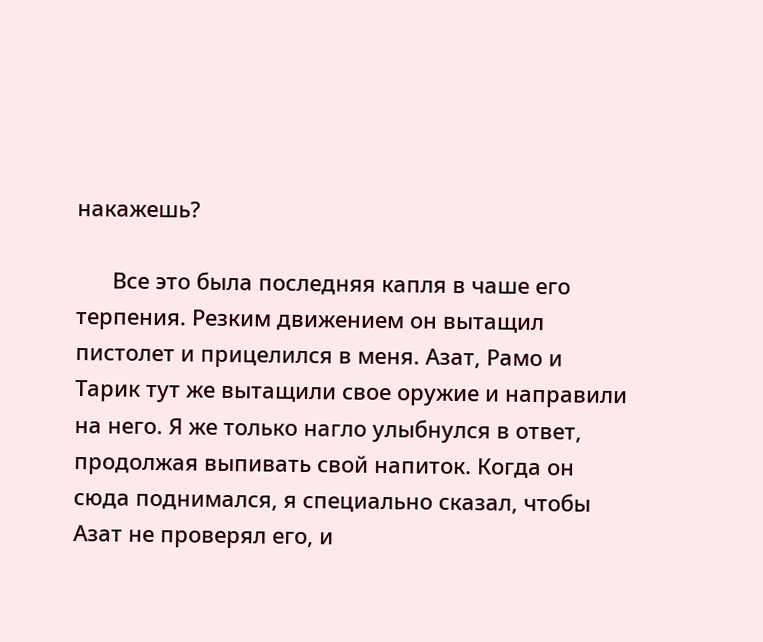накажешь?

      Все это была последняя капля в чаше его терпения. Резким движением он вытащил пистолет и прицелился в меня. Азат, Рамо и Тарик тут же вытащили свое оружие и направили на него. Я же только нагло улыбнулся в ответ, продолжая выпивать свой напиток. Когда он сюда поднимался, я специально сказал, чтобы Азат не проверял его, и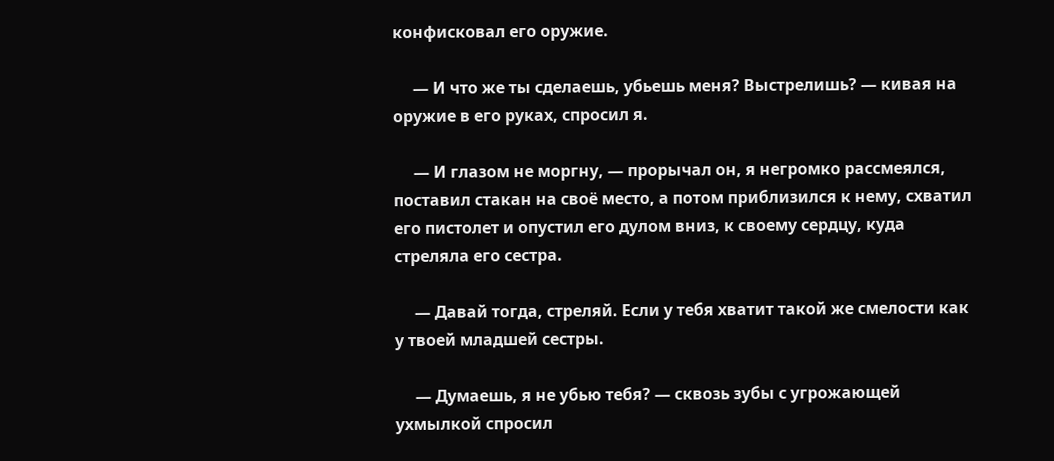конфисковал его оружие.

     — И что же ты сделаешь, убьешь меня? Выстрелишь? — кивая на оружие в его руках, спросил я.

     — И глазом не моргну, — прорычал он, я негромко рассмеялся, поставил стакан на своё место, а потом приблизился к нему, схватил его пистолет и опустил его дулом вниз, к своему сердцу, куда стреляла его сестра.

     — Давай тогда, стреляй. Если у тебя хватит такой же смелости как у твоей младшей сестры.

     — Думаешь, я не убью тебя? — сквозь зубы с угрожающей ухмылкой спросил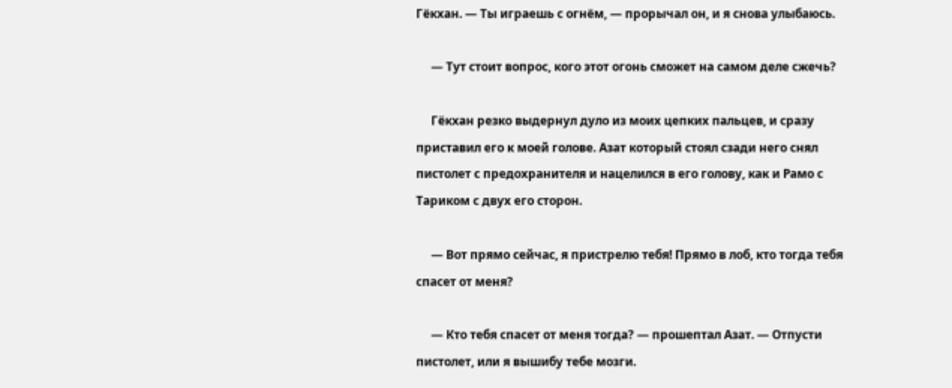Гёкхан. — Ты играешь с огнём, — прорычал он, и я снова улыбаюсь.

     — Тут стоит вопрос, кого этот огонь сможет на самом деле сжечь?

     Гёкхан резко выдернул дуло из моих цепких пальцев, и сразу приставил его к моей голове. Азат который стоял сзади него снял пистолет с предохранителя и нацелился в его голову, как и Рамо с Тариком с двух его сторон.

     — Вот прямо сейчас, я пристрелю тебя! Прямо в лоб, кто тогда тебя спасет от меня?

     — Кто тебя спасет от меня тогда? — прошептал Азат. — Отпусти пистолет, или я вышибу тебе мозги.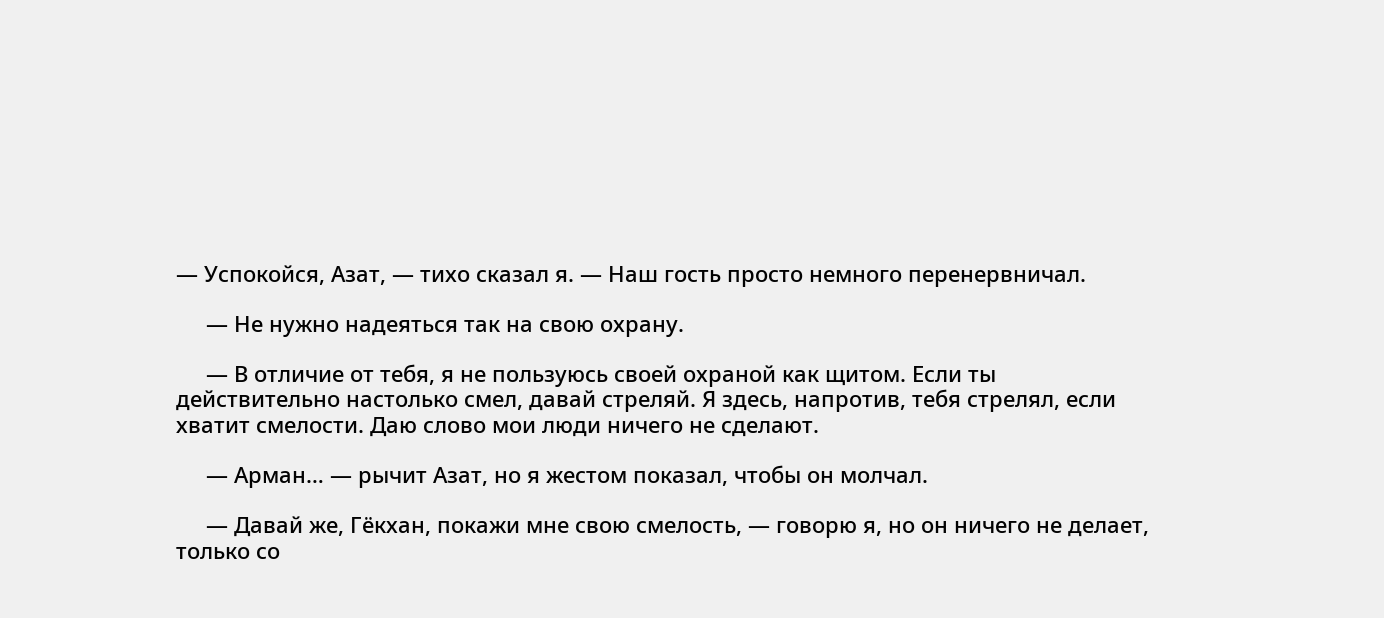— Успокойся, Азат, — тихо сказал я. — Наш гость просто немного перенервничал.

     — Не нужно надеяться так на свою охрану.

     — В отличие от тебя, я не пользуюсь своей охраной как щитом. Если ты действительно настолько смел, давай стреляй. Я здесь, напротив, тебя стрелял, если хватит смелости. Даю слово мои люди ничего не сделают.

     — Арман… — рычит Азат, но я жестом показал, чтобы он молчал.

     — Давай же, Гёкхан, покажи мне свою смелость, — говорю я, но он ничего не делает, только со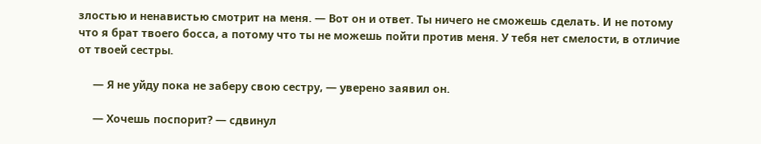злостью и ненавистью смотрит на меня. — Вот он и ответ. Ты ничего не сможешь сделать. И не потому что я брат твоего босса, а потому что ты не можешь пойти против меня. У тебя нет смелости, в отличие от твоей сестры.

     — Я не уйду пока не заберу свою сестру, — уверено заявил он.

     — Хочешь поспорит? — сдвинул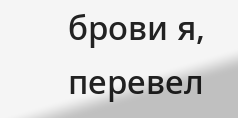брови я, перевел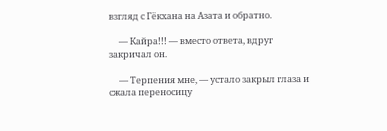взгляд с Гёкхана на Азата и обратно.

     — Кайра!!! — вместо ответа, вдруг закричал он.

     — Терпения мне, — устало закрыл глаза и сжала переносицу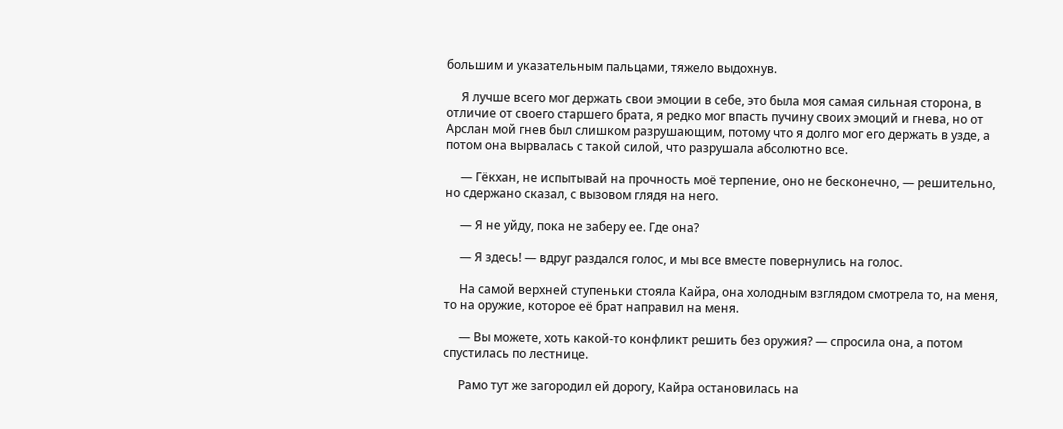большим и указательным пальцами, тяжело выдохнув.

     Я лучше всего мог держать свои эмоции в себе, это была моя самая сильная сторона, в отличие от своего старшего брата, я редко мог впасть пучину своих эмоций и гнева, но от Арслан мой гнев был слишком разрушающим, потому что я долго мог его держать в узде, а потом она вырвалась с такой силой, что разрушала абсолютно все.

     — Гёкхан, не испытывай на прочность моё терпение, оно не бесконечно, — решительно, но сдержано сказал, с вызовом глядя на него.

     — Я не уйду, пока не заберу ее. Где она?

     — Я здесь! — вдруг раздался голос, и мы все вместе повернулись на голос.

     На самой верхней ступеньки стояла Кайра, она холодным взглядом смотрела то, на меня, то на оружие, которое её брат направил на меня.

     — Вы можете, хоть какой-то конфликт решить без оружия? — спросила она, а потом спустилась по лестнице.

     Рамо тут же загородил ей дорогу, Кайра остановилась на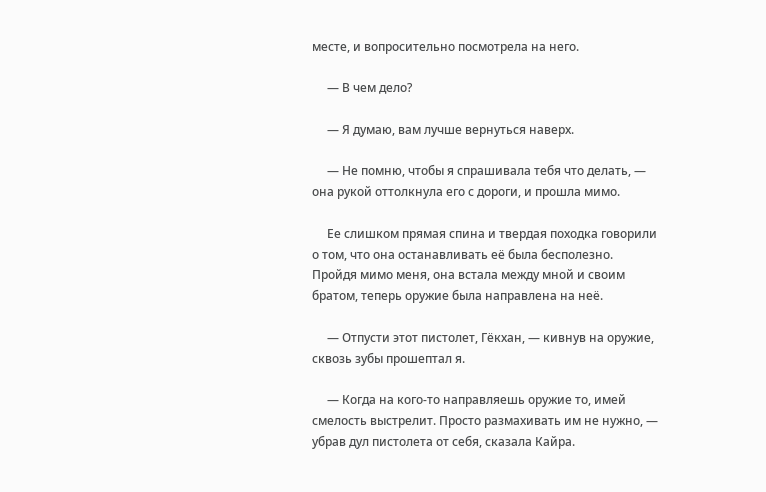месте, и вопросительно посмотрела на него.

     — В чем дело?

     — Я думаю, вам лучше вернуться наверх.

     — Не помню, чтобы я спрашивала тебя что делать, — она рукой оттолкнула его с дороги, и прошла мимо.

     Ее слишком прямая спина и твердая походка говорили о том, что она останавливать её была бесполезно. Пройдя мимо меня, она встала между мной и своим братом, теперь оружие была направлена на неё.

     — Отпусти этот пистолет, Гёкхан, — кивнув на оружие, сквозь зубы прошептал я.

     — Когда на кого-то направляешь оружие то, имей смелость выстрелит. Просто размахивать им не нужно, — убрав дул пистолета от себя, сказала Кайра.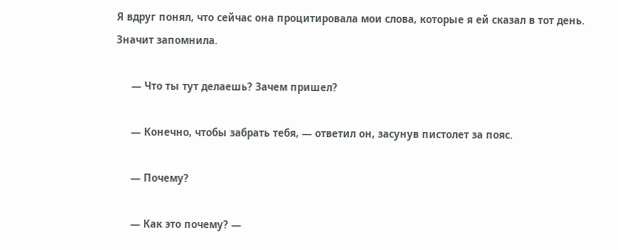Я вдруг понял, что сейчас она процитировала мои слова, которые я ей сказал в тот день. Значит запомнила.

     — Что ты тут делаешь? Зачем пришел?

     — Конечно, чтобы забрать тебя, — ответил он, засунув пистолет за пояс.

     — Почему?

     — Как это почему? —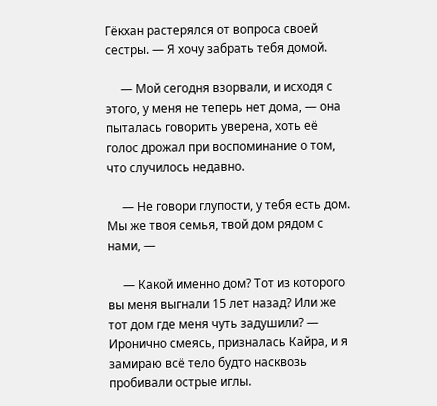Гёкхан растерялся от вопроса своей сестры. — Я хочу забрать тебя домой.

     — Мой сегодня взорвали, и исходя с этого, у меня не теперь нет дома, — она пыталась говорить уверена, хоть её голос дрожал при воспоминание о том, что случилось недавно.

     — Не говори глупости, у тебя есть дом. Мы же твоя семья, твой дом рядом с нами, —

     — Какой именно дом? Тот из которого вы меня выгнали 15 лет назад? Или же тот дом где меня чуть задушили? — Иронично смеясь, призналась Кайра, и я замираю всё тело будто насквозь пробивали острые иглы.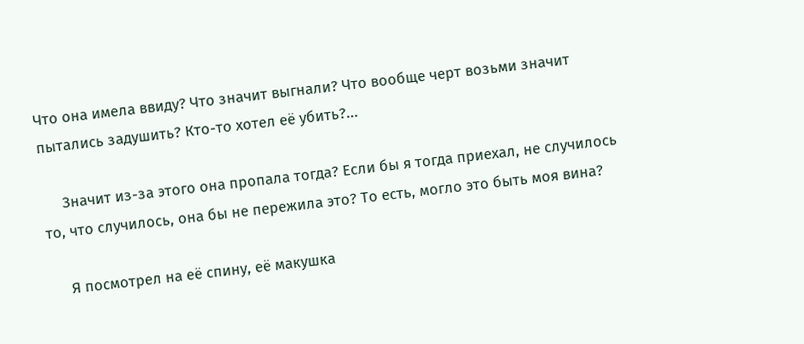Что она имела ввиду? Что значит выгнали? Что вообще черт возьми значит пытались задушить? Кто-то хотел её убить?...

     Значит из-за этого она пропала тогда? Если бы я тогда приехал, не случилось то, что случилось, она бы не пережила это? То есть, могло это быть моя вина?

     Я посмотрел на её спину, её макушка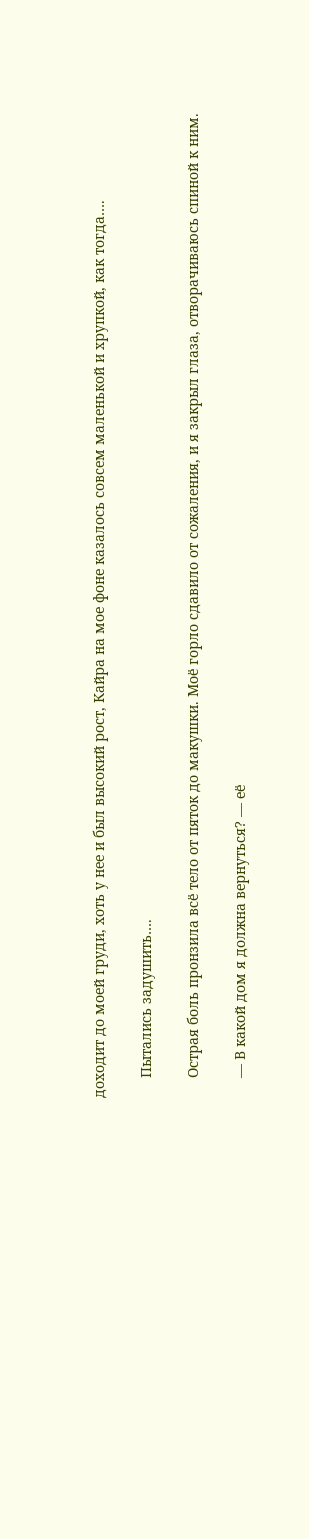доходит до моей груди, хоть у нее и был высокий рост, Кайра на мое фоне казалось совсем маленькой и хрупкой, как тогда….

     Пытались задушить….

     Острая боль пронзила всё тело от пяток до макушки. Моё горло сдавило от сожаления, и я закрыл глаза, отворачиваюсь спиной к ним.

     — В какой дом я должна вернуться? — её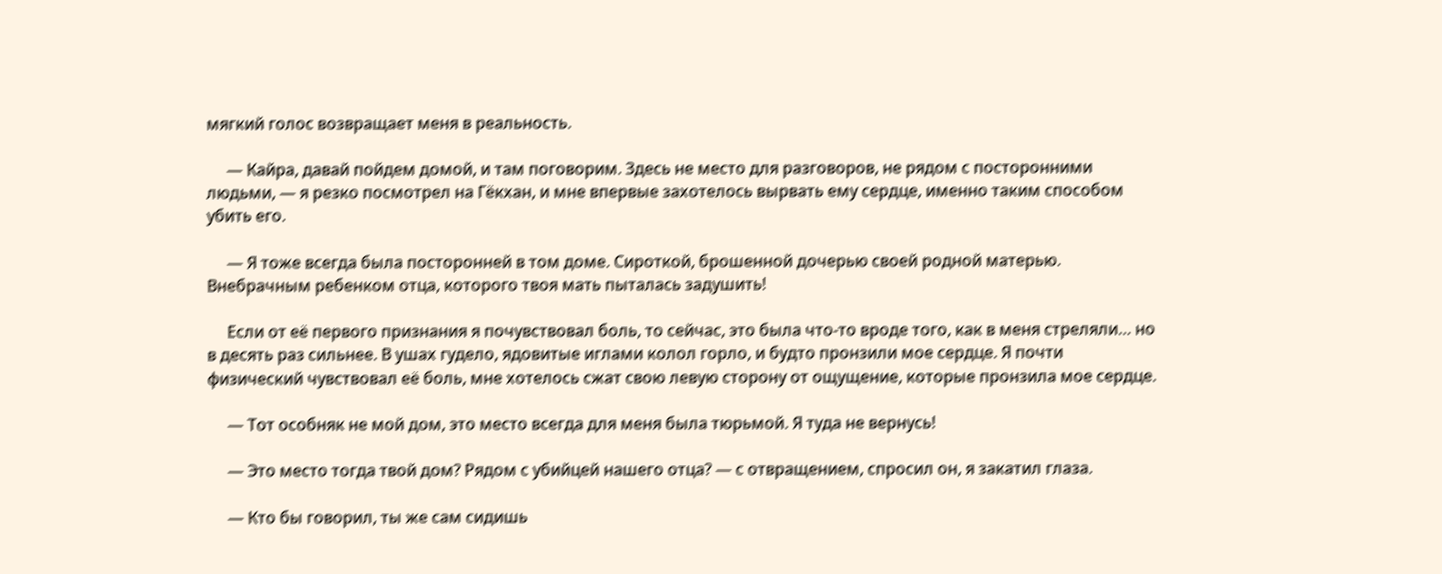мягкий голос возвращает меня в реальность.

     — Кайра, давай пойдем домой, и там поговорим. Здесь не место для разговоров, не рядом с посторонними людьми, — я резко посмотрел на Гёкхан, и мне впервые захотелось вырвать ему сердце, именно таким способом убить его.

     — Я тоже всегда была посторонней в том доме. Сироткой, брошенной дочерью своей родной матерью. Внебрачным ребенком отца, которого твоя мать пыталась задушить!

     Если от её первого признания я почувствовал боль, то сейчас, это была что-то вроде того, как в меня стреляли… но в десять раз сильнее. В ушах гудело, ядовитые иглами колол горло, и будто пронзили мое сердце. Я почти физический чувствовал её боль, мне хотелось сжат свою левую сторону от ощущение, которые пронзила мое сердце.

     — Тот особняк не мой дом, это место всегда для меня была тюрьмой. Я туда не вернусь!

     — Это место тогда твой дом? Рядом с убийцей нашего отца? — с отвращением, спросил он, я закатил глаза.

     — Кто бы говорил, ты же сам сидишь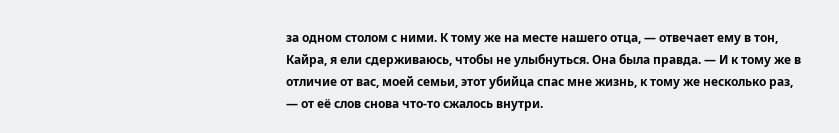за одном столом с ними. К тому же на месте нашего отца, — отвечает ему в тон, Кайра, я ели сдерживаюсь, чтобы не улыбнуться. Она была правда. — И к тому же в отличие от вас, моей семьи, этот убийца спас мне жизнь, к тому же несколько раз, — от её слов снова что-то сжалось внутри.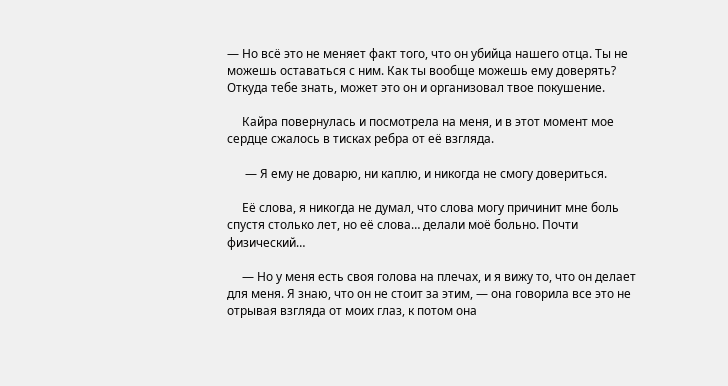— Но всё это не меняет факт того, что он убийца нашего отца. Ты не можешь оставаться с ним. Как ты вообще можешь ему доверять? Откуда тебе знать, может это он и организовал твое покушение.

     Кайра повернулась и посмотрела на меня, и в этот момент мое сердце сжалось в тисках ребра от её взгляда.

      — Я ему не доварю, ни каплю, и никогда не смогу довериться.

     Её слова, я никогда не думал, что слова могу причинит мне боль спустя столько лет, но её слова… делали моё больно. Почти физический…

     — Но у меня есть своя голова на плечах, и я вижу то, что он делает для меня. Я знаю, что он не стоит за этим, — она говорила все это не отрывая взгляда от моих глаз, к потом она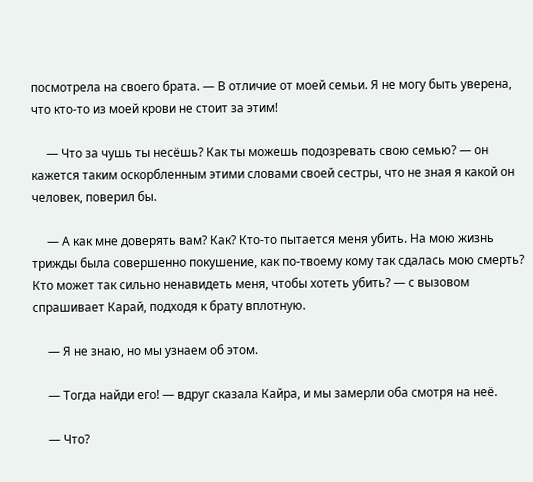посмотрела на своего брата. — В отличие от моей семьи. Я не могу быть уверена, что кто-то из моей крови не стоит за этим!

     — Что за чушь ты несёшь? Как ты можешь подозревать свою семью? — он кажется таким оскорбленным этими словами своей сестры, что не зная я какой он человек, поверил бы.

     — А как мне доверять вам? Как? Кто-то пытается меня убить. На мою жизнь трижды была совершенно покушение, как по-твоему кому так сдалась мою смерть? Кто может так сильно ненавидеть меня, чтобы хотеть убить? — с вызовом спрашивает Карай, подходя к брату вплотную.

     — Я не знаю, но мы узнаем об этом.

     — Тогда найди его! — вдруг сказала Кайра, и мы замерли оба смотря на неё.

     — Что?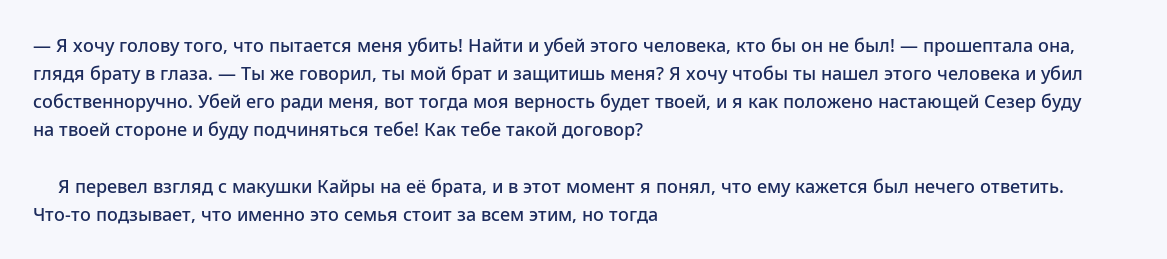— Я хочу голову того, что пытается меня убить! Найти и убей этого человека, кто бы он не был! — прошептала она, глядя брату в глаза. — Ты же говорил, ты мой брат и защитишь меня? Я хочу чтобы ты нашел этого человека и убил собственноручно. Убей его ради меня, вот тогда моя верность будет твоей, и я как положено настающей Сезер буду на твоей стороне и буду подчиняться тебе! Как тебе такой договор?

     Я перевел взгляд с макушки Кайры на её брата, и в этот момент я понял, что ему кажется был нечего ответить. Что-то подзывает, что именно это семья стоит за всем этим, но тогда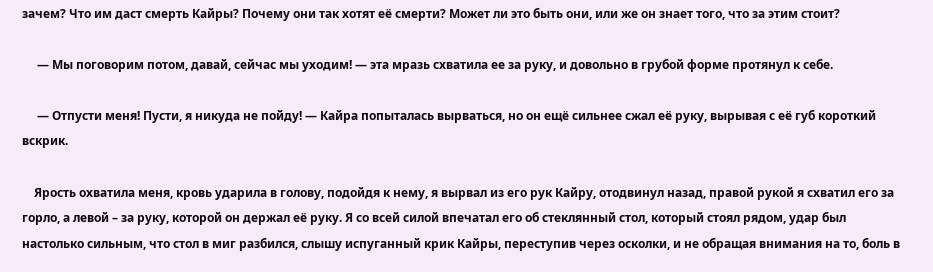зачем? Что им даст смерть Кайры? Почему они так хотят её смерти? Может ли это быть они, или же он знает того, что за этим стоит?

     — Мы поговорим потом, давай, сейчас мы уходим! — эта мразь схватила ее за руку, и довольно в грубой форме протянул к себе.

     — Отпусти меня! Пусти, я никуда не пойду! — Кайра попыталась вырваться, но он ещё сильнее сжал её руку, вырывая с её губ короткий вскрик.

    Ярость охватила меня, кровь ударила в голову, подойдя к нему, я вырвал из его рук Кайру, отодвинул назад, правой рукой я схватил его за горло, а левой – за руку, которой он держал её руку. Я со всей силой впечатал его об стеклянный стол, который стоял рядом, удар был настолько сильным, что стол в миг разбился, слышу испуганный крик Кайры, переступив через осколки, и не обращая внимания на то, боль в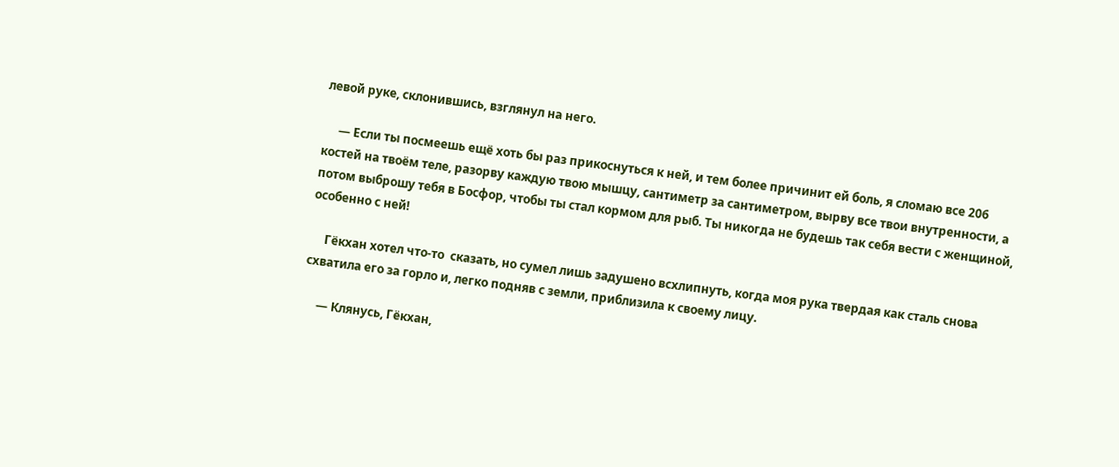левой руке, склонившись, взглянул на него.

     — Если ты посмеешь ещё хоть бы раз прикоснуться к ней, и тем более причинит ей боль, я сломаю все 206 костей на твоём теле, разорву каждую твою мышцу, сантиметр за сантиметром, вырву все твои внутренности, а потом выброшу тебя в Босфор, чтобы ты стал кормом для рыб. Ты никогда не будешь так себя вести с женщиной, особенно с ней!

     Гёкхан хотел что-то  сказать, но сумел лишь задушено всхлипнуть, когда моя рука твердая как сталь снова схватила его за горло и, легко подняв с земли, приблизила к своему лицу.

     — Клянусь, Гёкхан,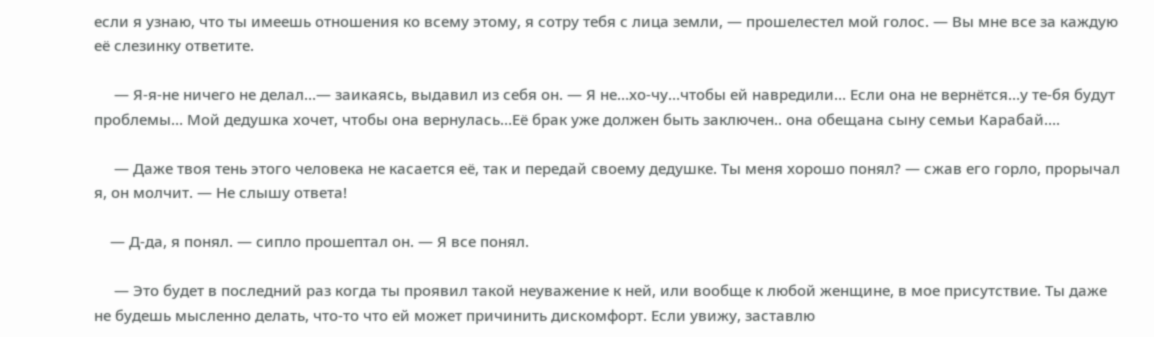если я узнаю, что ты имеешь отношения ко всему этому, я сотру тебя с лица земли, — прошелестел мой голос. — Вы мне все за каждую её слезинку ответите.

     — Я-я-не ничего не делал…— заикаясь, выдавил из себя он. — Я не…хо-чу…чтобы ей навредили… Если она не вернётся…у те-бя будут проблемы… Мой дедушка хочет, чтобы она вернулась…Её брак уже должен быть заключен.. она обещана сыну семьи Карабай….

     — Даже твоя тень этого человека не касается её, так и передай своему дедушке. Ты меня хорошо понял? — сжав его горло, прорычал я, он молчит. — Не слышу ответа!

    — Д-да, я понял. — сипло прошептал он. — Я все понял.

     — Это будет в последний раз когда ты проявил такой неуважение к ней, или вообще к любой женщине, в мое присутствие. Ты даже не будешь мысленно делать, что-то что ей может причинить дискомфорт. Если увижу, заставлю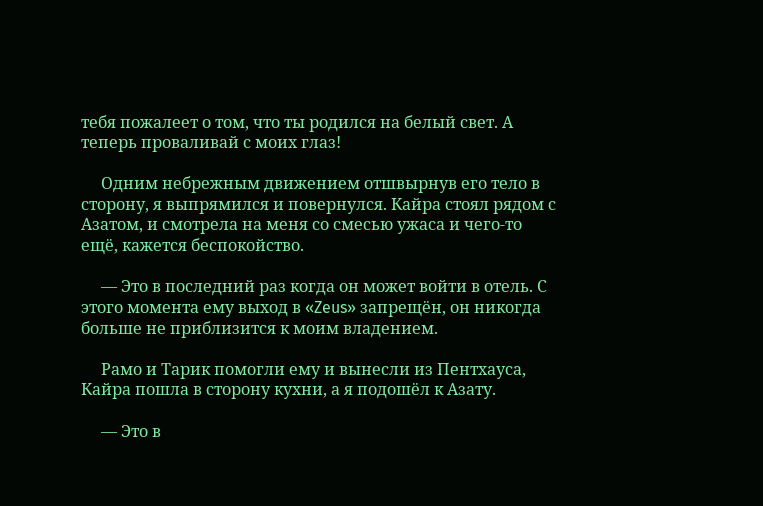тебя пожалеет о том, что ты родился на белый свет. А теперь проваливай с моих глаз!

     Одним небрежным движением отшвырнув его тело в сторону, я выпрямился и повернулся. Кайра стоял рядом с Азатом, и смотрела на меня со смесью ужаса и чего-то ещё, кажется беспокойство.

     — Это в последний раз когда он может войти в отель. С этого момента ему выход в «Zeus» запрещён, он никогда больше не приблизится к моим владением.

     Рамо и Тарик помогли ему и вынесли из Пентхауса, Кайра пошла в сторону кухни, а я подошёл к Азату.

     — Это в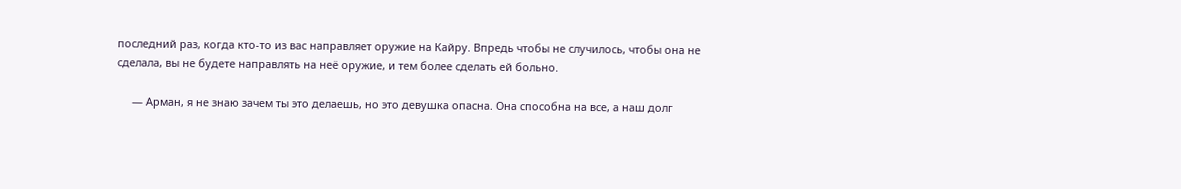последний раз, когда кто-то из вас направляет оружие на Кайру. Впредь чтобы не случилось, чтобы она не сделала, вы не будете направлять на неё оружие, и тем более сделать ей больно.

     — Арман, я не знаю зачем ты это делаешь, но это девушка опасна. Она способна на все, а наш долг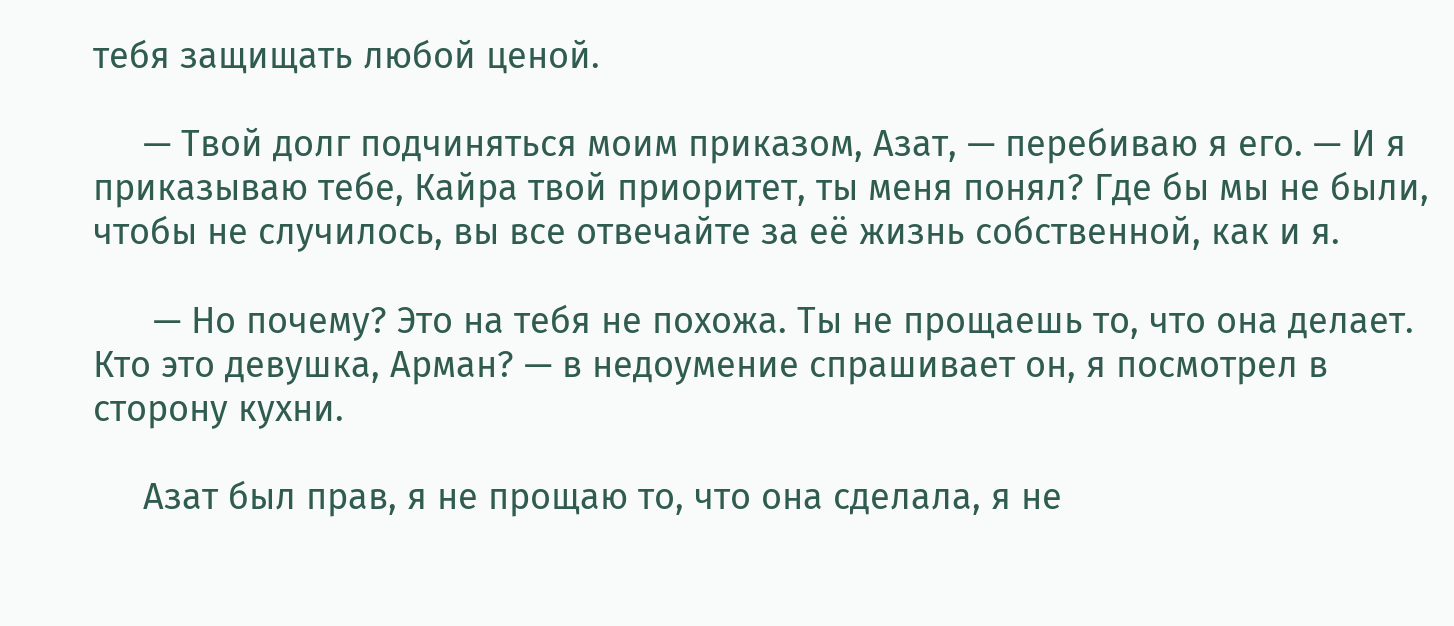тебя защищать любой ценой.

     — Твой долг подчиняться моим приказом, Азат, — перебиваю я его. — И я приказываю тебе, Кайра твой приоритет, ты меня понял? Где бы мы не были, чтобы не случилось, вы все отвечайте за её жизнь собственной, как и я.

      — Но почему? Это на тебя не похожа. Ты не прощаешь то, что она делает. Кто это девушка, Арман? — в недоумение спрашивает он, я посмотрел в сторону кухни.

     Азат был прав, я не прощаю то, что она сделала, я не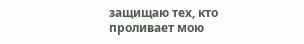защищаю тех, кто проливает мою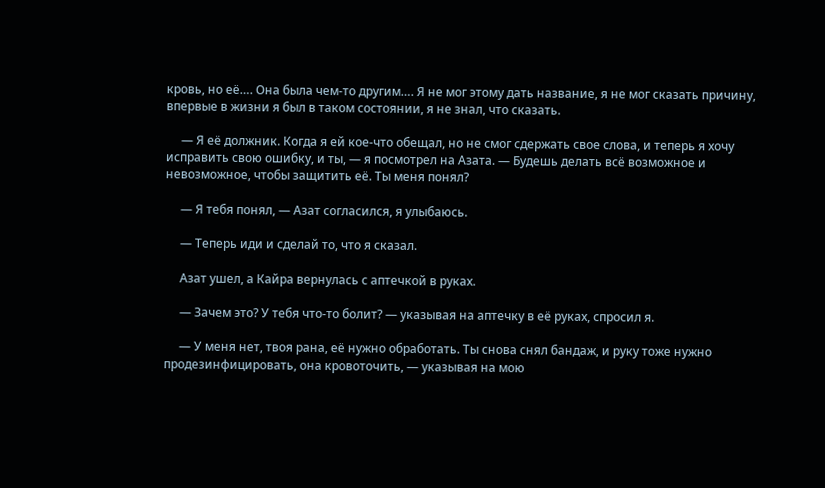кровь, но её…. Она была чем-то другим…. Я не мог этому дать название, я не мог сказать причину, впервые в жизни я был в таком состоянии, я не знал, что сказать.

     — Я её должник. Когда я ей кое-что обещал, но не смог сдержать свое слова, и теперь я хочу исправить свою ошибку, и ты, — я посмотрел на Азата. — Будешь делать всё возможное и невозможное, чтобы защитить её. Ты меня понял?

     — Я тебя понял, — Азат согласился, я улыбаюсь.

     — Теперь иди и сделай то, что я сказал.

     Азат ушел, а Кайра вернулась с аптечкой в руках.

     — Зачем это? У тебя что-то болит? — указывая на аптечку в её руках, спросил я.

     — У меня нет, твоя рана, её нужно обработать. Ты снова снял бандаж, и руку тоже нужно продезинфицировать, она кровоточить, — указывая на мою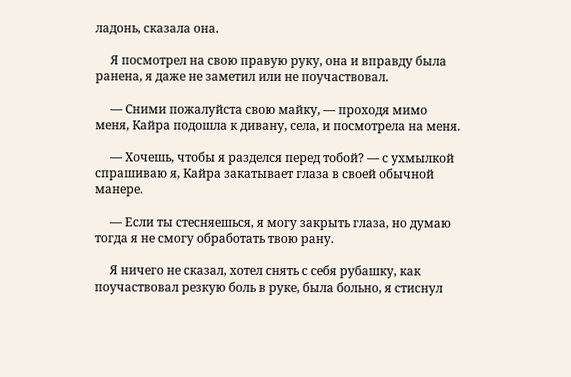ладонь, сказала она.

     Я посмотрел на свою правую руку, она и вправду была ранена, я даже не заметил или не поучаствовал.

     — Сними пожалуйста свою майку, — проходя мимо меня, Кайра подошла к дивану, села, и посмотрела на меня.

     — Хочешь, чтобы я разделся перед тобой? — с ухмылкой спрашиваю я, Кайра закатывает глаза в своей обычной манере.

     — Если ты стесняешься, я могу закрыть глаза, но думаю тогда я не смогу обработать твою рану.

     Я ничего не сказал, хотел снять с себя рубашку, как поучаствовал резкую боль в руке, была больно, я стиснул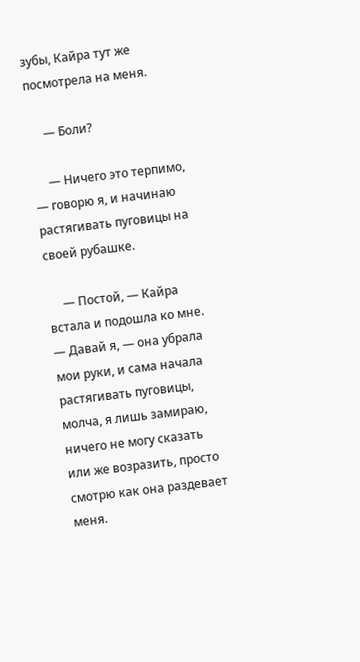зубы, Кайра тут же посмотрела на меня.

     — Боли?

     — Ничего это терпимо, — говорю я, и начинаю растягивать пуговицы на своей рубашке.

     — Постой, — Кайра встала и подошла ко мне. — Давай я, — она убрала мои руки, и сама начала растягивать пуговицы, молча, я лишь замираю, ничего не могу сказать или же возразить, просто смотрю как она раздевает меня.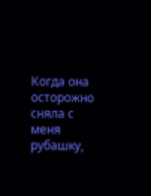Когда она осторожно сняла с меня рубашку,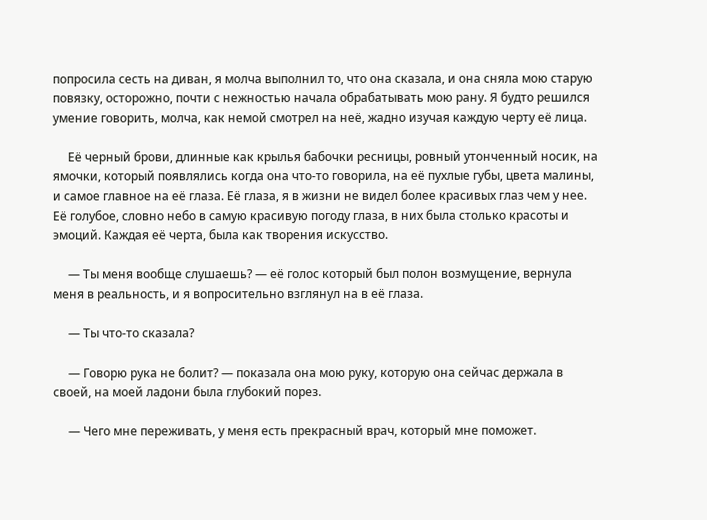попросила сесть на диван, я молча выполнил то, что она сказала, и она сняла мою старую повязку, осторожно, почти с нежностью начала обрабатывать мою рану. Я будто решился умение говорить, молча, как немой смотрел на неё, жадно изучая каждую черту её лица.

     Её черный брови, длинные как крылья бабочки ресницы, ровный утонченный носик, на ямочки, который появлялись когда она что-то говорила, на её пухлые губы, цвета малины, и самое главное на её глаза. Её глаза, я в жизни не видел более красивых глаз чем у нее. Её голубое, словно небо в самую красивую погоду глаза, в них была столько красоты и эмоций. Каждая её черта, была как творения искусство.

     — Ты меня вообще слушаешь? — её голос который был полон возмущение, вернула меня в реальность, и я вопросительно взглянул на в её глаза.

     — Ты что-то сказала?

     — Говорю рука не болит? — показала она мою руку, которую она сейчас держала в своей, на моей ладони была глубокий порез.

     — Чего мне переживать, у меня есть прекрасный врач, который мне поможет.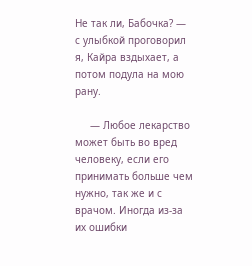Не так ли, Бабочка? — с улыбкой проговорил я, Кайра вздыхает, а потом подула на мою рану.

     — Любое лекарство может быть во вред человеку, если его принимать больше чем нужно, так же и с врачом. Иногда из-за их ошибки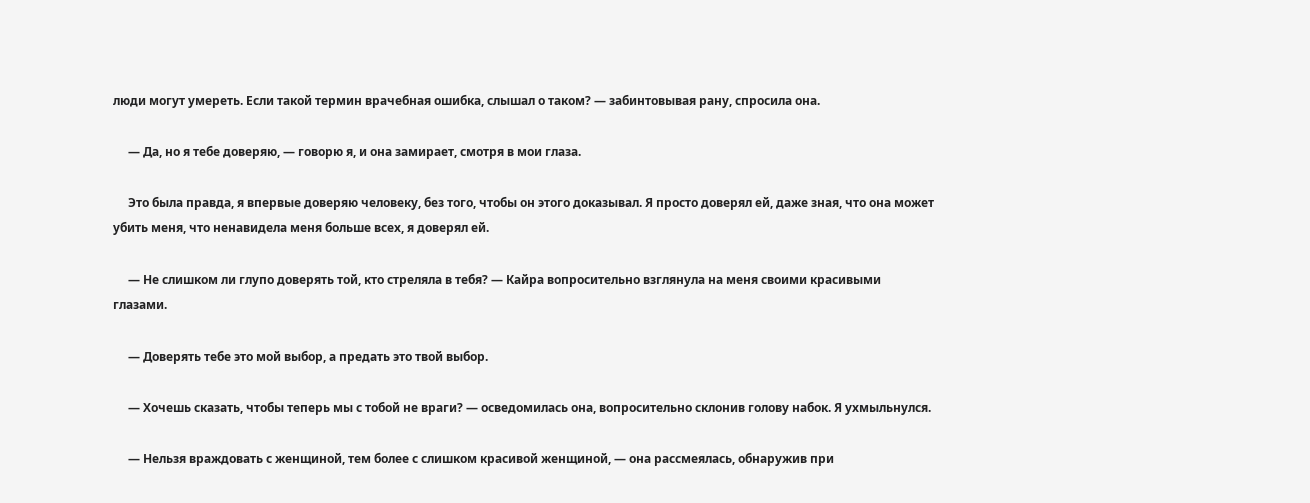люди могут умереть. Если такой термин врачебная ошибка, слышал о таком? — забинтовывая рану, спросила она.

     — Да, но я тебе доверяю, — говорю я, и она замирает, смотря в мои глаза.

     Это была правда, я впервые доверяю человеку, без того, чтобы он этого доказывал. Я просто доверял ей, даже зная, что она может убить меня, что ненавидела меня больше всех, я доверял ей.

     — Не слишком ли глупо доверять той, кто стреляла в тебя? — Кайра вопросительно взглянула на меня своими красивыми глазами.

     — Доверять тебе это мой выбор, а предать это твой выбор.

     — Хочешь сказать, чтобы теперь мы с тобой не враги? — осведомилась она, вопросительно склонив голову набок. Я ухмыльнулся.

     — Нельзя враждовать с женщиной, тем более с слишком красивой женщиной, — она рассмеялась, обнаружив при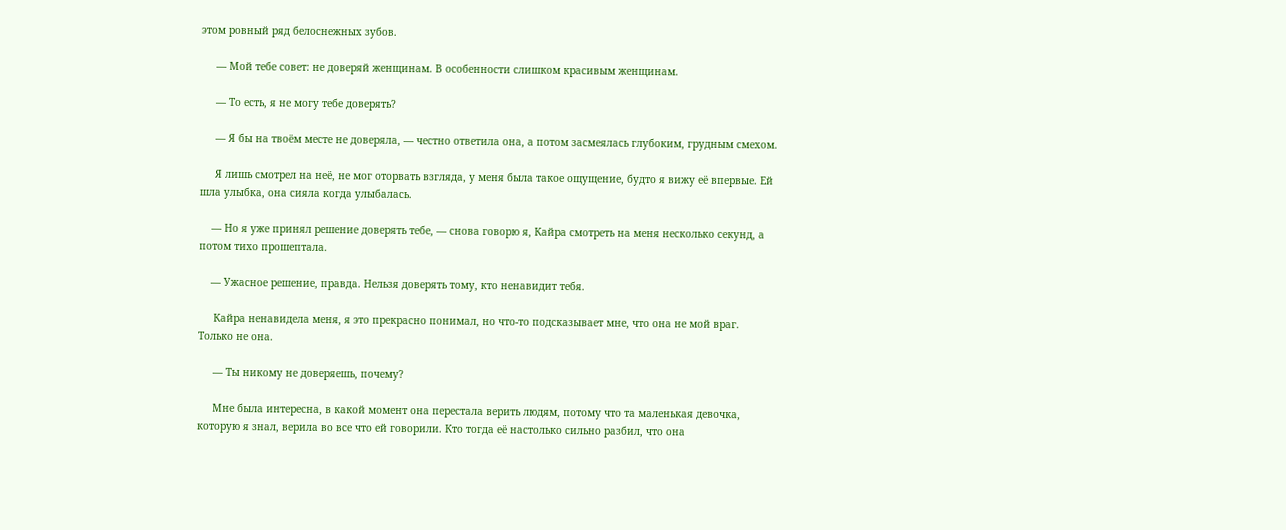этом ровный ряд белоснежных зубов.

     — Мой тебе совет: не доверяй женщинам. В особенности слишком красивым женщинам.

     — То есть, я не могу тебе доверять?

     — Я бы на твоём месте не доверяла, — честно ответила она, а потом засмеялась глубоким, грудным смехом.

     Я лишь смотрел на неё, не мог оторвать взгляда, у меня была такое ощущение, будто я вижу её впервые. Ей шла улыбка, она сияла когда улыбалась.

    — Но я уже принял решение доверять тебе, — снова говорю я, Кайра смотреть на меня несколько секунд, а потом тихо прошептала.

    — Ужасное решение, правда. Нельзя доверять тому, кто ненавидит тебя.

     Кайра ненавидела меня, я это прекрасно понимал, но что-то подсказывает мне, что она не мой враг. Только не она.

     — Ты никому не доверяешь, почему?

     Мне была интересна, в какой момент она перестала верить людям, потому что та маленькая девочка, которую я знал, верила во все что ей говорили. Кто тогда её настолько сильно разбил, что она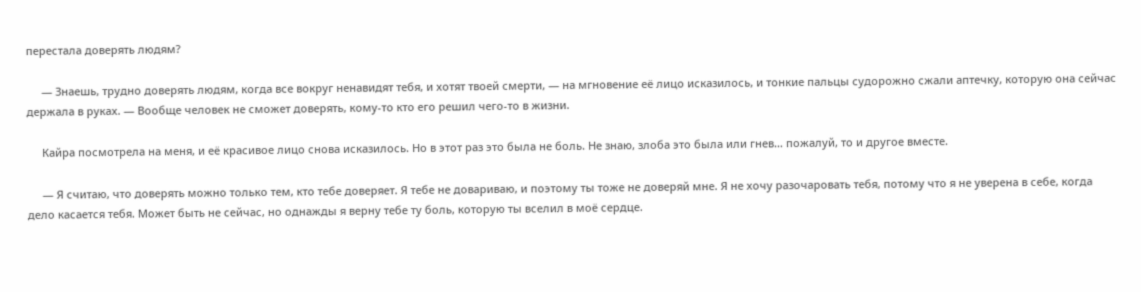перестала доверять людям?

     — Знаешь, трудно доверять людям, когда все вокруг ненавидят тебя, и хотят твоей смерти, — на мгновение её лицо исказилось, и тонкие пальцы судорожно сжали аптечку, которую она сейчас держала в руках. — Вообще человек не сможет доверять, кому-то кто его решил чего-то в жизни.

     Кайра посмотрела на меня, и её красивое лицо снова исказилось. Но в этот раз это была не боль. Не знаю, злоба это была или гнев… пожалуй, то и другое вместе.

     — Я считаю, что доверять можно только тем, кто тебе доверяет. Я тебе не довариваю, и поэтому ты тоже не доверяй мне. Я не хочу разочаровать тебя, потому что я не уверена в себе, когда дело касается тебя. Может быть не сейчас, но однажды я верну тебе ту боль, которую ты вселил в моё сердце.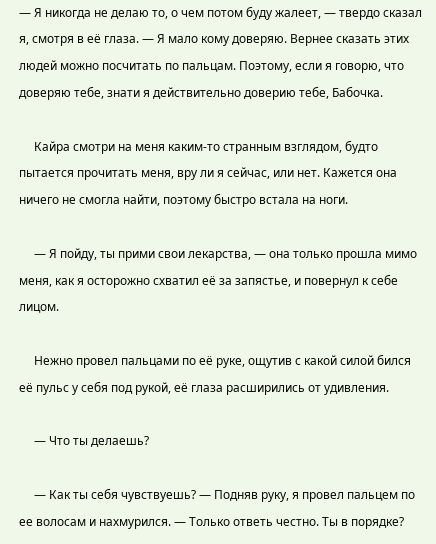— Я никогда не делаю то, о чем потом буду жалеет, — твердо сказал я, смотря в её глаза. — Я мало кому доверяю. Вернее сказать этих людей можно посчитать по пальцам. Поэтому, если я говорю, что доверяю тебе, знати я действительно доверию тебе, Бабочка.

     Кайра смотри на меня каким-то странным взглядом, будто пытается прочитать меня, вру ли я сейчас, или нет. Кажется она ничего не смогла найти, поэтому быстро встала на ноги.

     — Я пойду, ты прими свои лекарства, — она только прошла мимо меня, как я осторожно схватил её за запястье, и повернул к себе лицом.

     Нежно провел пальцами по её руке, ощутив с какой силой бился её пульс у себя под рукой, её глаза расширились от удивления.

     — Что ты делаешь?

     — Как ты себя чувствуешь? — Подняв руку, я провел пальцем по ее волосам и нахмурился. — Только ответь честно. Ты в порядке?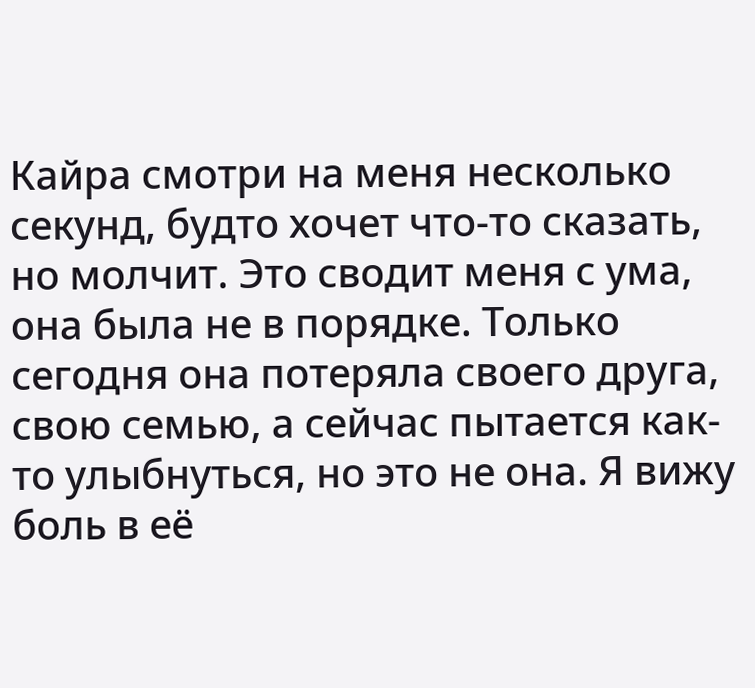Кайра смотри на меня несколько секунд, будто хочет что-то сказать, но молчит. Это сводит меня с ума, она была не в порядке. Только сегодня она потеряла своего друга, свою семью, а сейчас пытается как-то улыбнуться, но это не она. Я вижу боль в её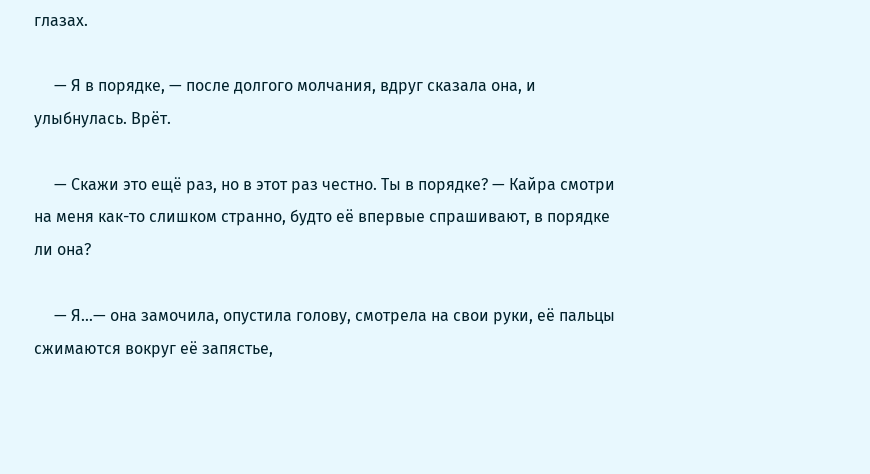глазах.

     — Я в порядке, — после долгого молчания, вдруг сказала она, и улыбнулась. Врёт.

     — Скажи это ещё раз, но в этот раз честно. Ты в порядке? — Кайра смотри на меня как-то слишком странно, будто её впервые спрашивают, в порядке ли она?

     — Я…— она замочила, опустила голову, смотрела на свои руки, её пальцы сжимаются вокруг её запястье,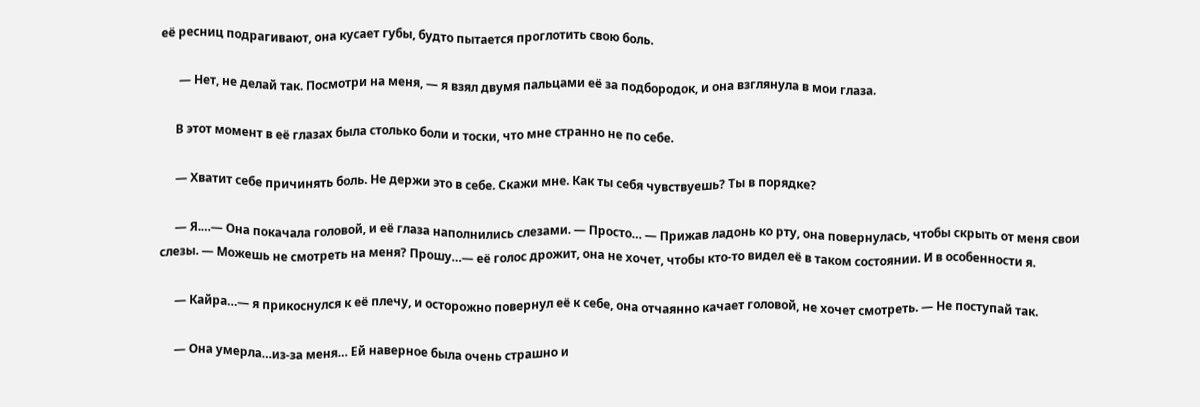её ресниц подрагивают, она кусает губы, будто пытается проглотить свою боль.

      — Нет, не делай так. Посмотри на меня, — я взял двумя пальцами её за подбородок, и она взглянула в мои глаза.

     В этот момент в её глазах была столько боли и тоски, что мне странно не по себе.

     — Хватит себе причинять боль. Не держи это в себе. Скажи мне. Как ты себя чувствуешь? Ты в порядке?

     — Я.…— Она покачала головой, и её глаза наполнились слезами. — Просто… — Прижав ладонь ко рту, она повернулась, чтобы скрыть от меня свои слезы. — Можешь не смотреть на меня? Прошу…— её голос дрожит, она не хочет, чтобы кто-то видел её в таком состоянии. И в особенности я.

     — Кайра…— я прикоснулся к её плечу, и осторожно повернул её к себе, она отчаянно качает головой, не хочет смотреть. — Не поступай так.

     — Она умерла…из-за меня… Ей наверное была очень страшно и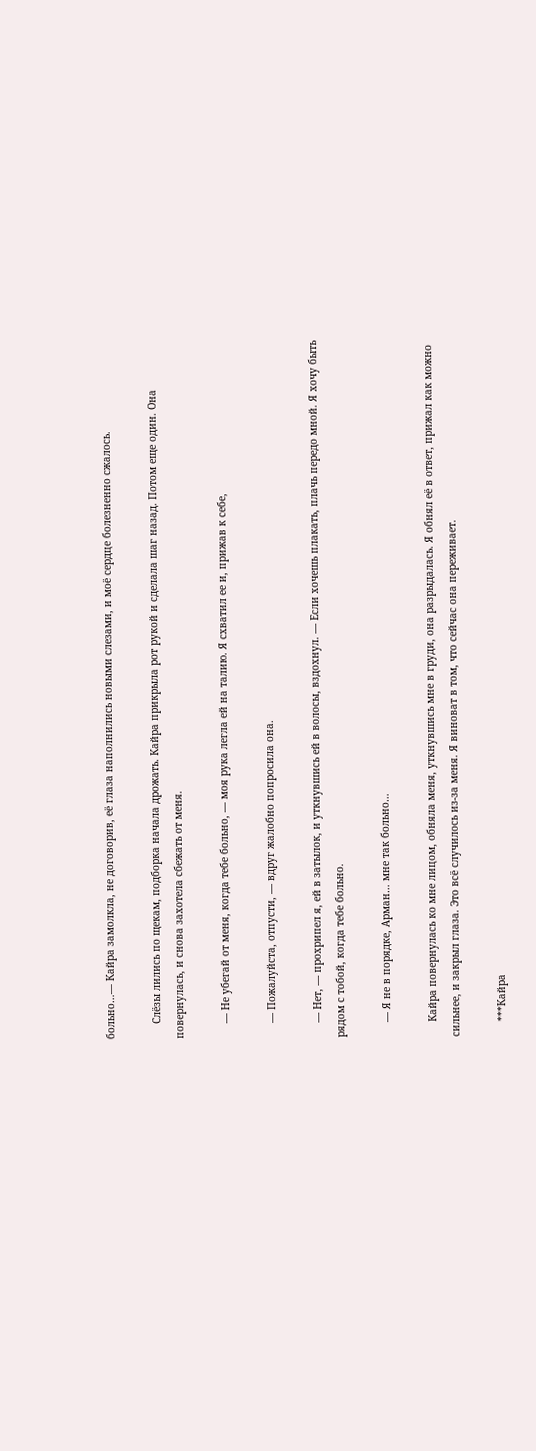больно…— Кайра замолкла, не договорив, её глаза наполнились новыми слезами, и моё сердце болезненно сжалось.

     Слёзы лились по щекам, подборка начала дрожать. Кайра прикрыла рот рукой и сделала шаг назад. Потом еще один. Она повернулась, и снова захотела сбежать от меня.

     — Не убегай от меня, когда тебе больно, — моя рука легла ей на талию. Я схватил ее и, прижав к себе,

     — Пожалуйста, отпусти, — вдруг жалобно попросила она.

     — Нет, — прохрипел я, ей в затылок, и уткнувшись ей в волосы, вздохнул. — Если хочешь плакать, плачь передо мной. Я хочу быть рядом с тобой, когда тебе больно.

     — Я не в порядке, Арман… мне так больно…

     Кайра повернулась ко мне лицом, обняла меня, уткнувшись мне в груди, она разрыдалась. Я обнял её в ответ, прижал как можно сильнее, и закрыл глаза. Это всё случилось из-за меня. Я виноват в том, что сейчас она переживает.

     ***Кайра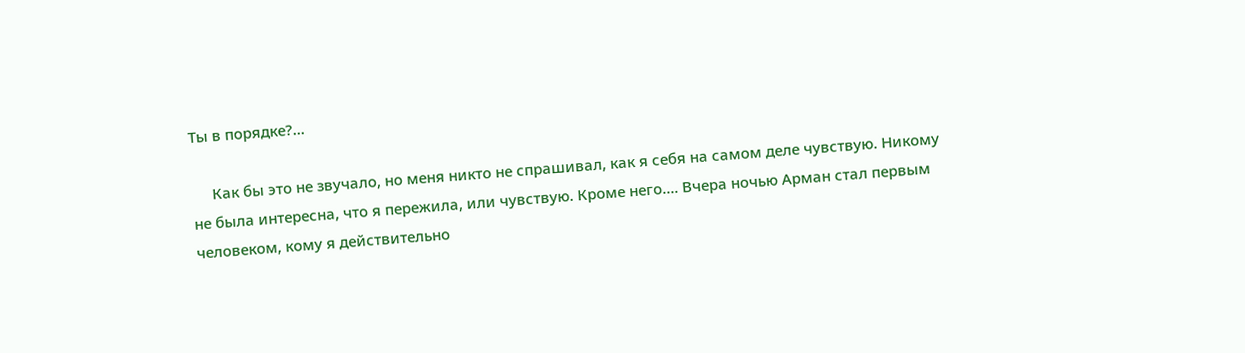Ты в порядке?...

     Как бы это не звучало, но меня никто не спрашивал, как я себя на самом деле чувствую. Никому не была интересна, что я пережила, или чувствую. Кроме него…. Вчера ночью Арман стал первым человеком, кому я действительно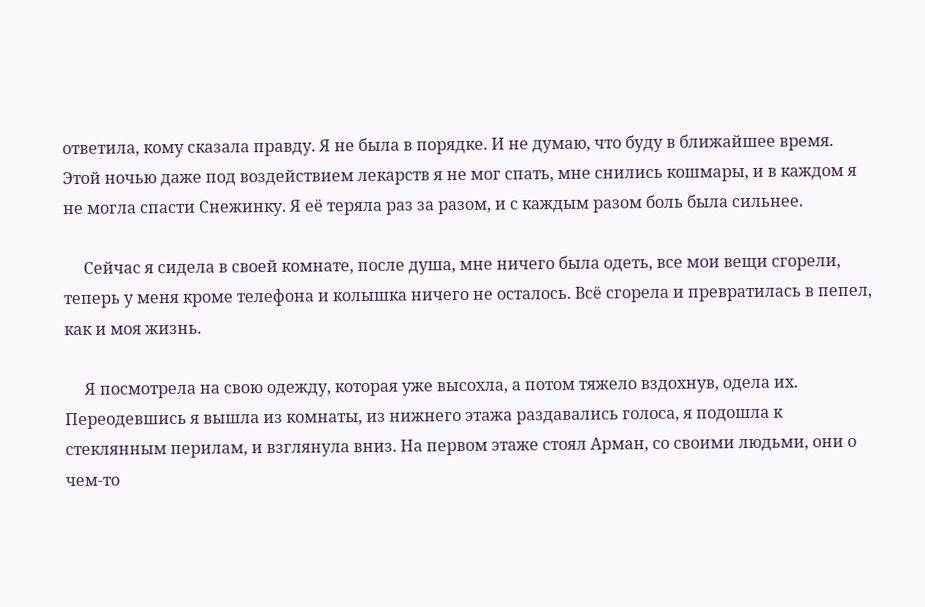ответила, кому сказала правду. Я не была в порядке. И не думаю, что буду в ближайшее время. Этой ночью даже под воздействием лекарств я не мог спать, мне снились кошмары, и в каждом я не могла спасти Снежинку. Я её теряла раз за разом, и с каждым разом боль была сильнее.

     Сейчас я сидела в своей комнате, после душа, мне ничего была одеть, все мои вещи сгорели, теперь у меня кроме телефона и колышка ничего не осталось. Всё сгорела и превратилась в пепел, как и моя жизнь.

     Я посмотрела на свою одежду, которая уже высохла, а потом тяжело вздохнув, одела их. Переодевшись я вышла из комнаты, из нижнего этажа раздавались голоса, я подошла к стеклянным перилам, и взглянула вниз. На первом этаже стоял Арман, со своими людьми, они о чем-то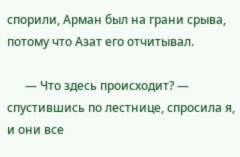спорили, Арман был на грани срыва, потому что Азат его отчитывал.

      — Что здесь происходит? — спустившись по лестнице, спросила я, и они все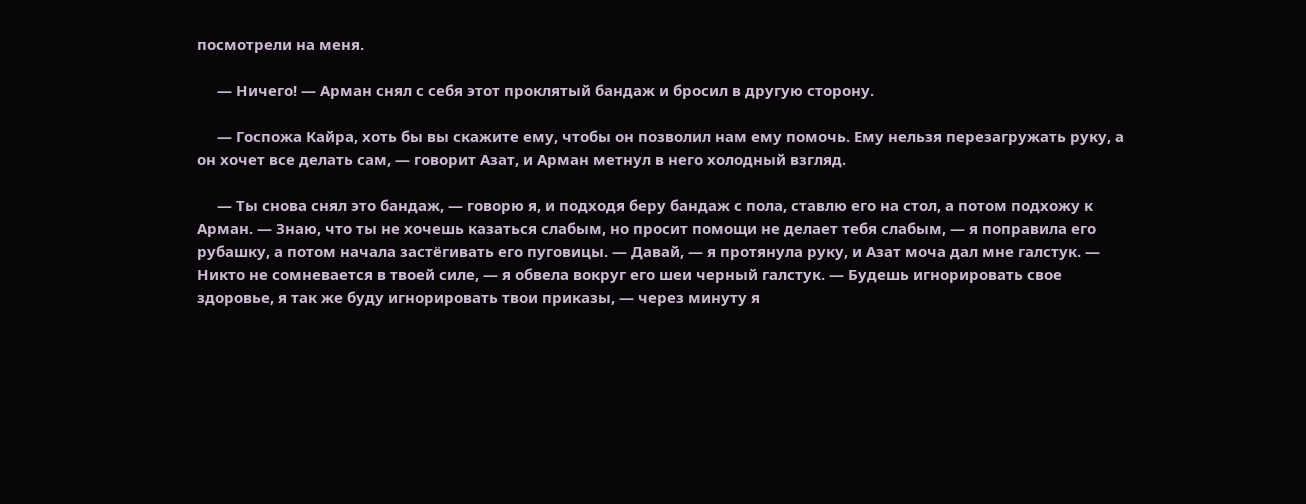посмотрели на меня.

     — Ничего! — Арман снял с себя этот проклятый бандаж и бросил в другую сторону.

     — Госпожа Кайра, хоть бы вы скажите ему, чтобы он позволил нам ему помочь. Ему нельзя перезагружать руку, а он хочет все делать сам, — говорит Азат, и Арман метнул в него холодный взгляд.

     — Ты снова снял это бандаж, — говорю я, и подходя беру бандаж с пола, ставлю его на стол, а потом подхожу к Арман. — Знаю, что ты не хочешь казаться слабым, но просит помощи не делает тебя слабым, — я поправила его рубашку, а потом начала застёгивать его пуговицы. — Давай, — я протянула руку, и Азат моча дал мне галстук. — Никто не сомневается в твоей силе, — я обвела вокруг его шеи черный галстук. — Будешь игнорировать свое здоровье, я так же буду игнорировать твои приказы, — через минуту я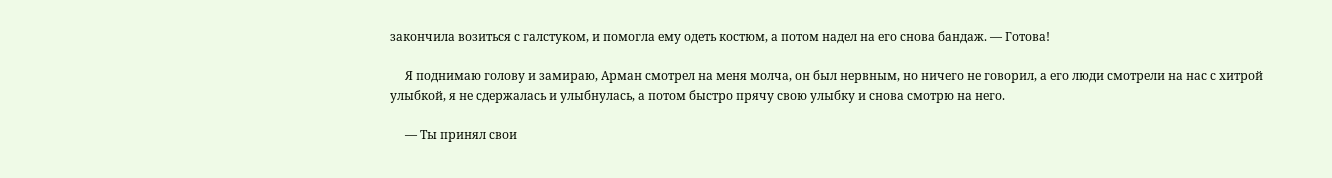закончила возиться с галстуком, и помогла ему одеть костюм, а потом надел на его снова бандаж. — Готова!

     Я поднимаю голову и замираю, Арман смотрел на меня молча, он был нервным, но ничего не говорил, а его люди смотрели на нас с хитрой улыбкой, я не сдержалась и улыбнулась, а потом быстро прячу свою улыбку и снова смотрю на него.

     — Ты принял свои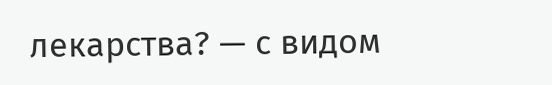лекарства? — с видом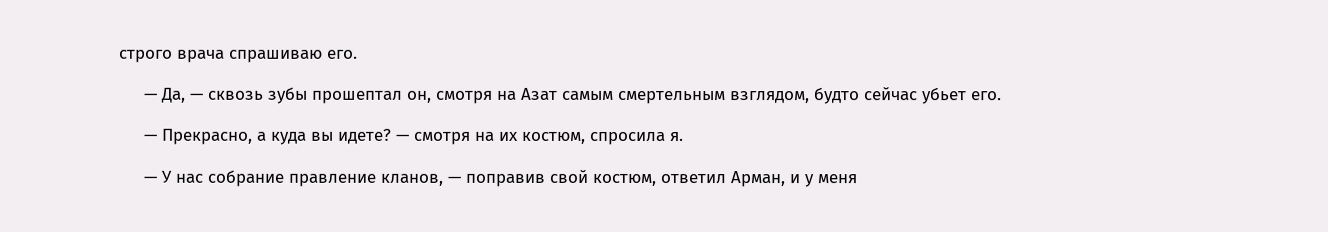строго врача спрашиваю его.

     — Да, — сквозь зубы прошептал он, смотря на Азат самым смертельным взглядом, будто сейчас убьет его.

     — Прекрасно, а куда вы идете? — смотря на их костюм, спросила я.

     — У нас собрание правление кланов, — поправив свой костюм, ответил Арман, и у меня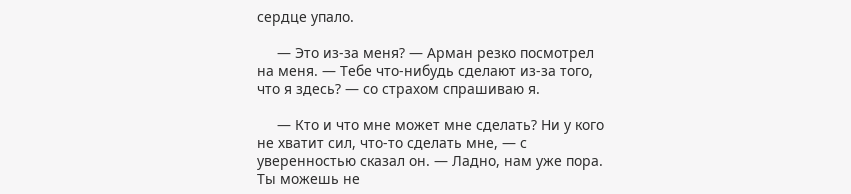сердце упало.

     — Это из-за меня? — Арман резко посмотрел на меня. — Тебе что-нибудь сделают из-за того, что я здесь? — со страхом спрашиваю я.

     — Кто и что мне может мне сделать? Ни у кого не хватит сил, что-то сделать мне, — с уверенностью сказал он. — Ладно, нам уже пора. Ты можешь не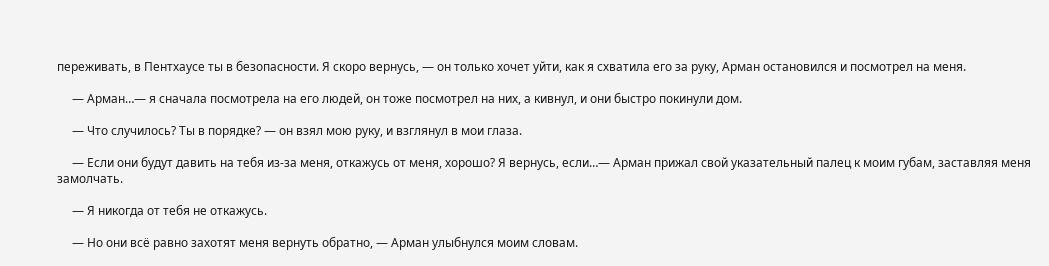переживать, в Пентхаусе ты в безопасности. Я скоро вернусь, — он только хочет уйти, как я схватила его за руку, Арман остановился и посмотрел на меня.

     — Арман…— я сначала посмотрела на его людей, он тоже посмотрел на них, а кивнул, и они быстро покинули дом.

     — Что случилось? Ты в порядке? — он взял мою руку, и взглянул в мои глаза.

     — Если они будут давить на тебя из-за меня, откажусь от меня, хорошо? Я вернусь, если…— Арман прижал свой указательный палец к моим губам, заставляя меня замолчать.

     — Я никогда от тебя не откажусь.

     — Но они всё равно захотят меня вернуть обратно, — Арман улыбнулся моим словам.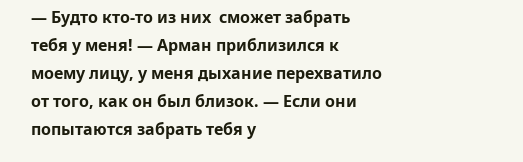— Будто кто-то из них  сможет забрать тебя у меня! — Арман приблизился к моему лицу, у меня дыхание перехватило от того, как он был близок. — Если они попытаются забрать тебя у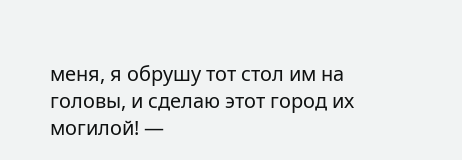меня, я обрушу тот стол им на головы, и сделаю этот город их могилой! —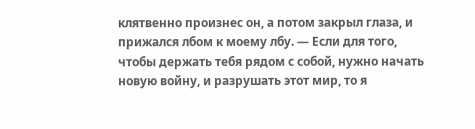клятвенно произнес он, а потом закрыл глаза, и прижался лбом к моему лбу. — Если для того, чтобы держать тебя рядом с собой, нужно начать новую войну, и разрушать этот мир, то я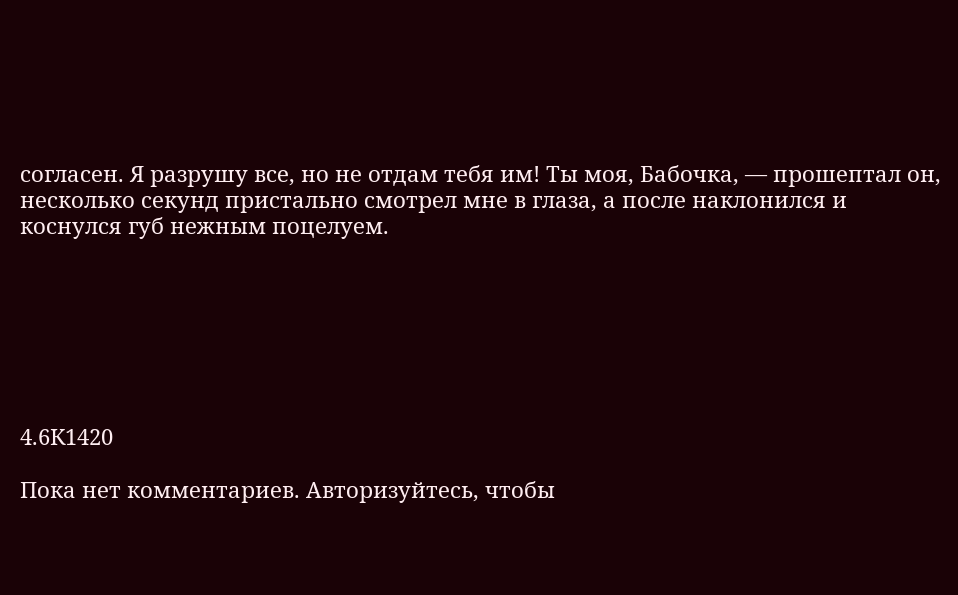согласен. Я разрушу все, но не отдам тебя им! Ты моя, Бабочка, — прошептал он, несколько секунд пристально смотрел мне в глаза, а после наклонился и коснулся губ нежным поцелуем.







4.6К1420

Пока нет комментариев. Авторизуйтесь, чтобы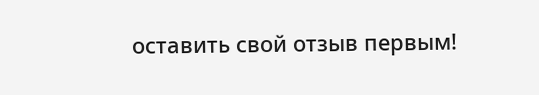оставить свой отзыв первым!